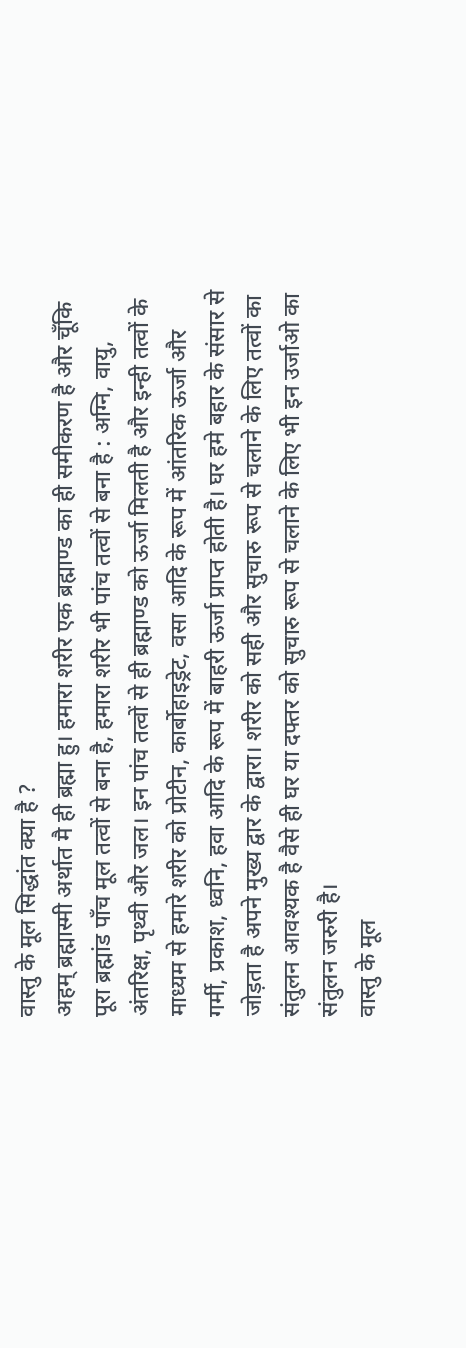वास्तु के मूल सिद्धांत क्या है ?
अहम् ब्रह्मास्मी अर्थात मै ही ब्रह्मा हु। हमारा शरीर एक ब्रह्माण्ड का ही समीकरण है और चूँकि पूरा ब्रह्मांड पाँच मूल तत्वों से बना है, हमारा शरीर भी पांच तत्वों से बना है : अग्नि, वायु, अंतरिक्ष, पृथ्वी और जल। इन पांच तत्वों से ही ब्रह्माण्ड को ऊर्जा मिलती है और इन्ही तत्वों के माध्यम से हमारे शरीर को प्रोटीन, कार्बोहाइड्रेट, वसा आदि के रूप में आंतरिक ऊर्जा और गर्मी, प्रकाश, ध्वनि, हवा आदि के रूप में बाहरी ऊर्जा प्राप्त होती है। घर हमे बहार के संसार से जोड़ता है अपने मुख्य द्वार के द्वारा। शरीर को सही और सुचारु रूप से चलाने के लिए तत्वों का संतुलन आवश्यक है वैसे ही घर या दफ्तर को सुचारु रूप से चलाने के लिए भी इन उर्जाओ का संतुलन जरुरी है।
वास्तु के मूल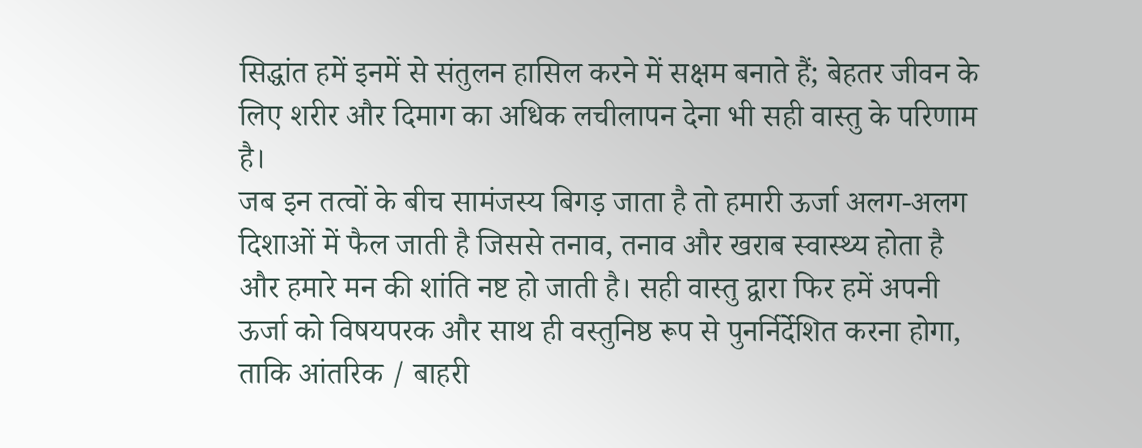सिद्धांत हमें इनमें से संतुलन हासिल करने में सक्षम बनाते हैं; बेहतर जीवन के लिए शरीर और दिमाग का अधिक लचीलापन देना भी सही वास्तु के परिणाम है।
जब इन तत्वों के बीच सामंजस्य बिगड़ जाता है तो हमारी ऊर्जा अलग-अलग दिशाओं में फैल जाती है जिससे तनाव, तनाव और खराब स्वास्थ्य होता है और हमारे मन की शांति नष्ट हो जाती है। सही वास्तु द्वारा फिर हमें अपनी ऊर्जा को विषयपरक और साथ ही वस्तुनिष्ठ रूप से पुनर्निर्देशित करना होगा, ताकि आंतरिक / बाहरी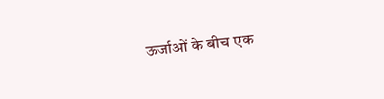ऊर्जाओं के बीच एक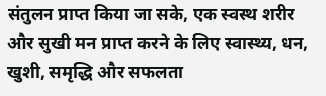संतुलन प्राप्त किया जा सके, एक स्वस्थ शरीर और सुखी मन प्राप्त करने के लिए स्वास्थ्य, धन, खुशी, समृद्धि और सफलता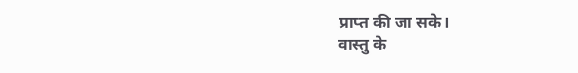प्राप्त की जा सके।
वास्तु के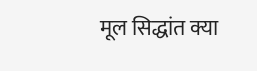मूल सिद्धांत क्या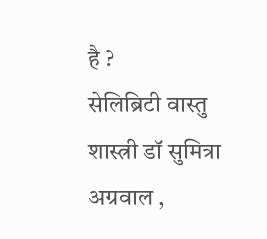है ?
सेलिब्रिटी वास्तु शास्त्री डॉ सुमित्रा अग्रवाल ,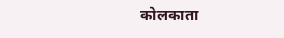कोलकाता